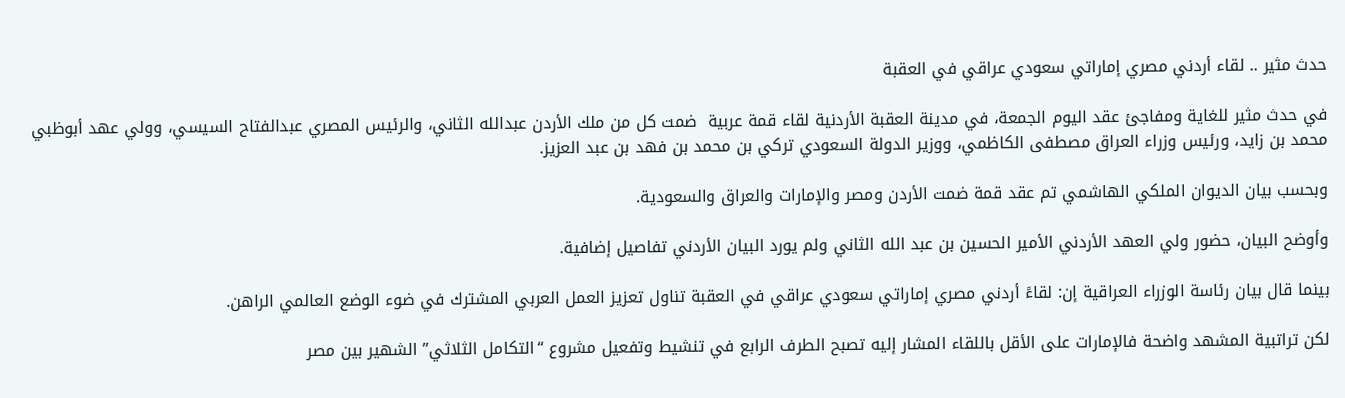حدث مثير .. لقاء أردني مصري إماراتي سعودي عراقي في العقبة

في حدث مثير للغاية ومفاجئ عقد اليوم الجمعة، في مدينة العقبة الأردنية لقاء قمة عربية  ضمت كل من ملك الأردن عبدالله الثاني، والرئيس المصري عبدالفتاح السيسي، وولي عهد أبوظبي محمد بن زايد، ورئيس وزراء العراق مصطفى الكاظمي، ووزير الدولة السعودي تركي بن محمد بن فهد بن عبد العزيز.

وبحسب بيان الديوان الملكي الهاشمي تم عقد قمة ضمت الأردن ومصر والإمارات والعراق والسعودية.

وأوضح البيان، حضور ولي العهد الأردني الأمير الحسين بن عبد الله الثاني ولم يورد البيان الأردني تفاصيل إضافية.

بينما قال بيان رئاسة الوزراء العراقية إن: لقاءً أردني مصري إماراتي سعودي عراقي في العقبة تناول تعزيز العمل العربي المشترك في ضوء الوضع العالمي الراهن.

لكن تراتبية المشهد واضحة فالإمارات على الأقل باللقاء المشار إليه تصبح الطرف الرابع في تنشيط وتفعيل مشروع “التكامل الثلاثي” الشهير بين مصر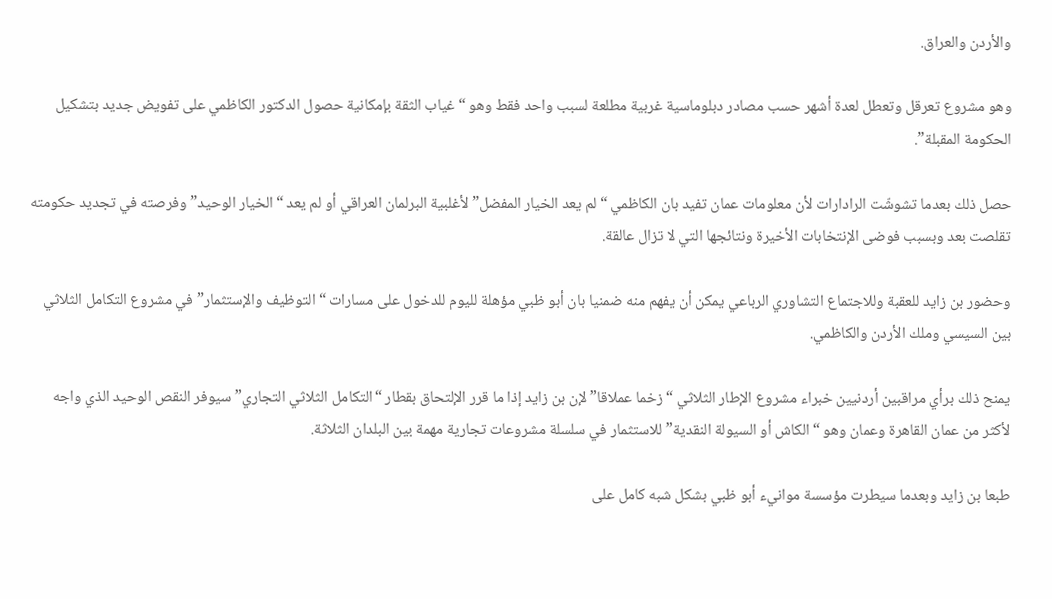والأردن والعراق.

وهو مشروع تعرقل وتعطل لعدة أشهر حسب مصادر دبلوماسية غربية مطلعة لسبب واحد فقط وهو “غياب الثقة بإمكانية حصول الدكتور الكاظمي على تفويض جديد بتشكيل الحكومة المقبلة”.

حصل ذلك بعدما تشوشّت الرادارات لأن معلومات عمان تفيد بان الكاظمي “لم يعد الخيار المفضل” لأغلبية البرلمان العراقي أو لم يعد “الخيار الوحيد” وفرصته في تجديد حكومته تقلصت بعد وبسبب فوضى الإنتخابات الأخيرة ونتائجها التي لا تزال عالقة.

وحضور بن زايد للعقبة وللاجتماع التشاوري الرباعي يمكن أن يفهم منه ضمنيا بان أبو ظبي مؤهلة لليوم للدخول على مسارات “التوظيف والإستثمار” في مشروع التكامل الثلاثي بين السيسي وملك الأردن والكاظمي.

يمنح ذلك برأي مراقبين أردنيين خبراء مشروع الإطار الثلاثي “زخما عملاقا” لإن بن زايد إذا ما قرر الإلتحاق بقطار “التكامل الثلاثي التجاري” سيوفر النقص الوحيد الذي واجه لأكثر من عمان القاهرة وعمان وهو “الكاش أو السيولة النقدية” للاستثمار في سلسلة مشروعات تجارية مهمة بين البلدان الثلاثة.

طبعا بن زايد وبعدما سيطرت مؤسسة موانيء أبو ظبي بشكل شبه كامل على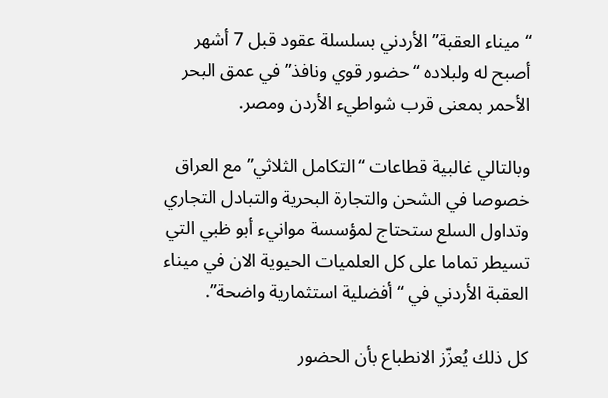“ميناء العقبة” الأردني بسلسلة عقود قبل 7 أشهر أصبح له ولبلاده “حضور قوي ونافذ” في عمق البحر الأحمر بمعنى قرب شواطيء الأردن ومصر.

وبالتالي غالبية قطاعات “التكامل الثلاثي” مع العراق خصوصا في الشحن والتجارة البحرية والتبادل التجاري وتداول السلع ستحتاج لمؤسسة موانيء أبو ظبي التي تسيطر تماما على كل العلميات الحيوية الان في ميناء العقبة الأردني في “أفضلية استثمارية واضحة”.

كل ذلك يُعزّز الانطباع بأن الحضور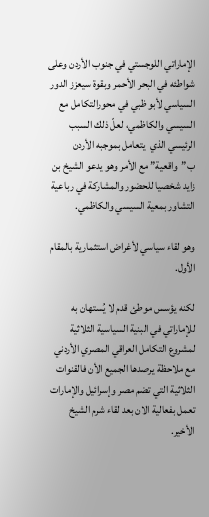الإماراتي اللوجستي في جنوب الأردن وعلى شواطئه في البحر الأحمر وبقوة سيعزز الدور السياسي لأبو ظبي في محورالتكامل مع السيسي والكاظمي، لعلّ ذلك السبب الرئيسي الذي  يتعامل بموجبه الأردن ب”واقعية” مع الأمر وهو يدعو الشيخ بن زايد شخصيا للحضور والمشاركة في رباعية التشاور بمعية السيسي والكاظمي.

وهو لقاء سياسي لأغراض استثمارية بالمقام الأول.

لكنه يؤسس موطئ قدم لا يُستهان به للإماراتي في البنية السياسية الثلاثية لمشروع التكامل العراقي المصري الأردني مع ملاحظة يرصدها الجميع الأن فالقنوات الثلاثية التي تضم مصر وإسرائيل والإمارات تعمل بفعالية الان بعد لقاء شرم الشيخ الأخير.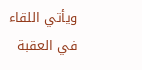ويأتي اللقاء في العقبة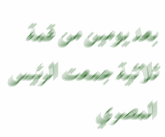بعد يومين من قمة ثلاثية جمعت الرئيس المصري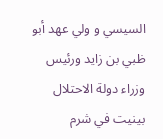السيسي و ولي عهد أبو ظبي بن زايد ورئيس وزراء دولة الاحتلال بينيت في شرم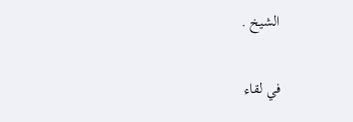الشيخ .

في لقاء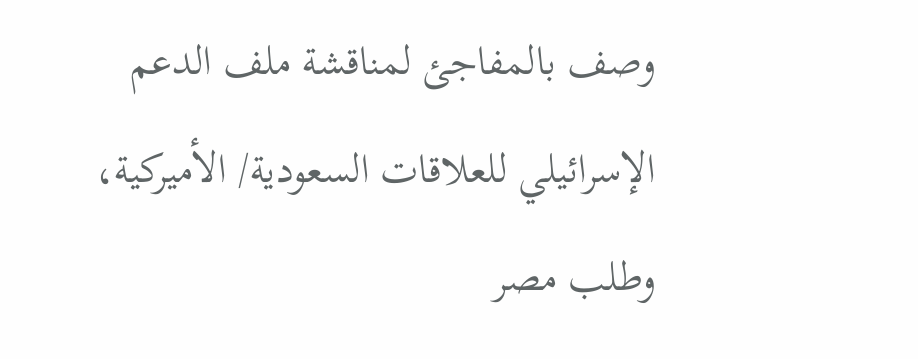وصف بالمفاجئ لمناقشة ملف الدعم الإسرائيلي للعلاقات السعودية/ الأميركية، وطلب مصر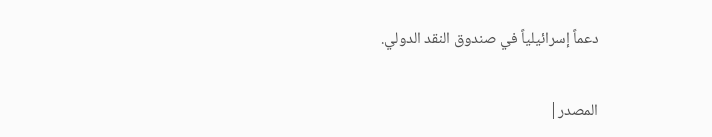دعماً إسرائيلياً في صندوق النقد الدولي.

المصدر|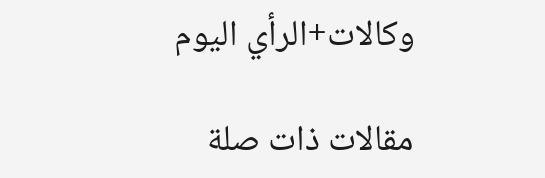وكالات+الرأي اليوم

مقالات ذات صلة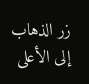زر الذهاب إلى الأعلى